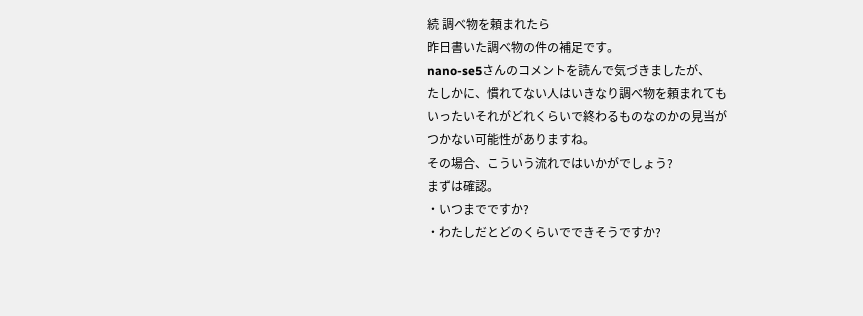続 調べ物を頼まれたら
昨日書いた調べ物の件の補足です。
nano-se5さんのコメントを読んで気づきましたが、
たしかに、慣れてない人はいきなり調べ物を頼まれても
いったいそれがどれくらいで終わるものなのかの見当が
つかない可能性がありますね。
その場合、こういう流れではいかがでしょう?
まずは確認。
・いつまでですか?
・わたしだとどのくらいでできそうですか?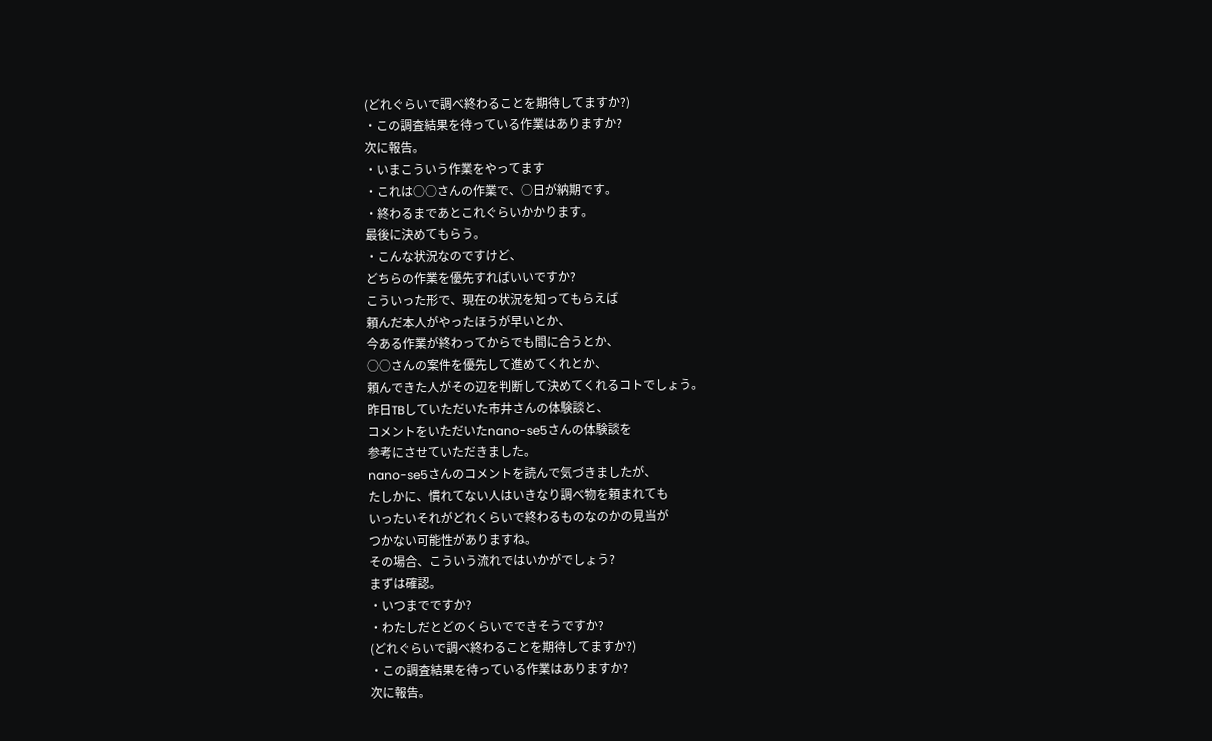(どれぐらいで調べ終わることを期待してますか?)
・この調査結果を待っている作業はありますか?
次に報告。
・いまこういう作業をやってます
・これは○○さんの作業で、○日が納期です。
・終わるまであとこれぐらいかかります。
最後に決めてもらう。
・こんな状況なのですけど、
どちらの作業を優先すればいいですか?
こういった形で、現在の状況を知ってもらえば
頼んだ本人がやったほうが早いとか、
今ある作業が終わってからでも間に合うとか、
○○さんの案件を優先して進めてくれとか、
頼んできた人がその辺を判断して決めてくれるコトでしょう。
昨日TBしていただいた市井さんの体験談と、
コメントをいただいたnano-se5さんの体験談を
参考にさせていただきました。
nano-se5さんのコメントを読んで気づきましたが、
たしかに、慣れてない人はいきなり調べ物を頼まれても
いったいそれがどれくらいで終わるものなのかの見当が
つかない可能性がありますね。
その場合、こういう流れではいかがでしょう?
まずは確認。
・いつまでですか?
・わたしだとどのくらいでできそうですか?
(どれぐらいで調べ終わることを期待してますか?)
・この調査結果を待っている作業はありますか?
次に報告。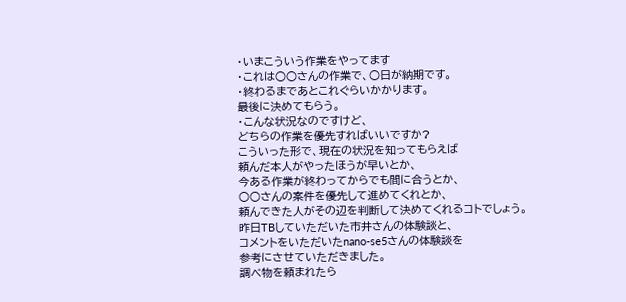・いまこういう作業をやってます
・これは○○さんの作業で、○日が納期です。
・終わるまであとこれぐらいかかります。
最後に決めてもらう。
・こんな状況なのですけど、
どちらの作業を優先すればいいですか?
こういった形で、現在の状況を知ってもらえば
頼んだ本人がやったほうが早いとか、
今ある作業が終わってからでも間に合うとか、
○○さんの案件を優先して進めてくれとか、
頼んできた人がその辺を判断して決めてくれるコトでしょう。
昨日TBしていただいた市井さんの体験談と、
コメントをいただいたnano-se5さんの体験談を
参考にさせていただきました。
調べ物を頼まれたら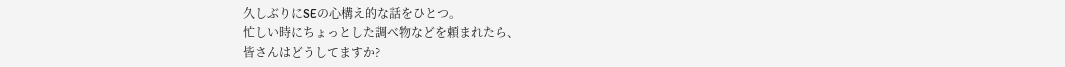久しぶりにSEの心構え的な話をひとつ。
忙しい時にちょっとした調べ物などを頼まれたら、
皆さんはどうしてますか?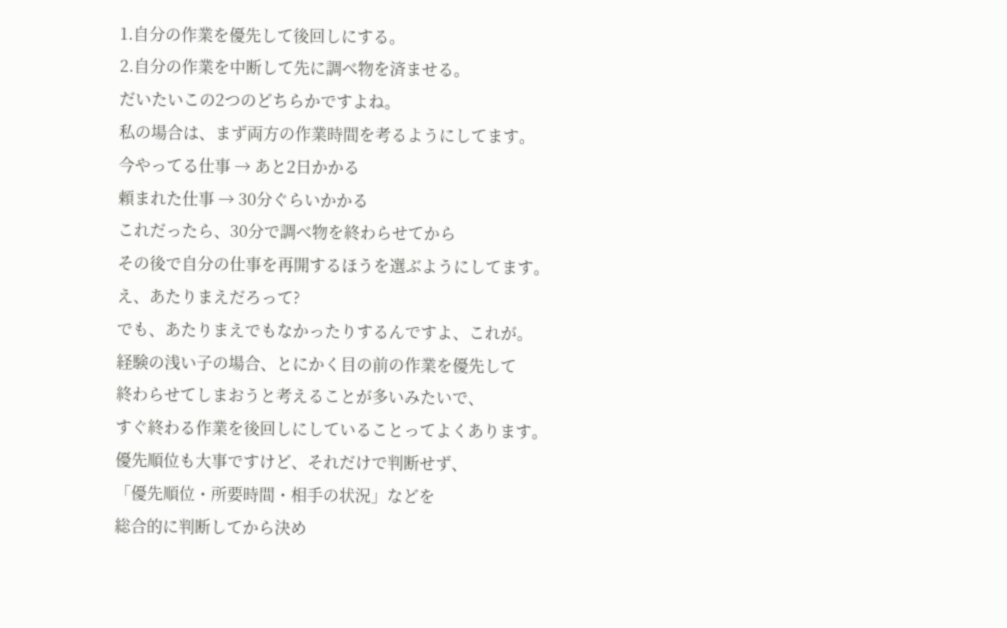1.自分の作業を優先して後回しにする。
2.自分の作業を中断して先に調べ物を済ませる。
だいたいこの2つのどちらかですよね。
私の場合は、まず両方の作業時間を考るようにしてます。
今やってる仕事 → あと2日かかる
頼まれた仕事 → 30分ぐらいかかる
これだったら、30分で調べ物を終わらせてから
その後で自分の仕事を再開するほうを選ぶようにしてます。
え、あたりまえだろって?
でも、あたりまえでもなかったりするんですよ、これが。
経験の浅い子の場合、とにかく目の前の作業を優先して
終わらせてしまおうと考えることが多いみたいで、
すぐ終わる作業を後回しにしていることってよくあります。
優先順位も大事ですけど、それだけで判断せず、
「優先順位・所要時間・相手の状況」などを
総合的に判断してから決め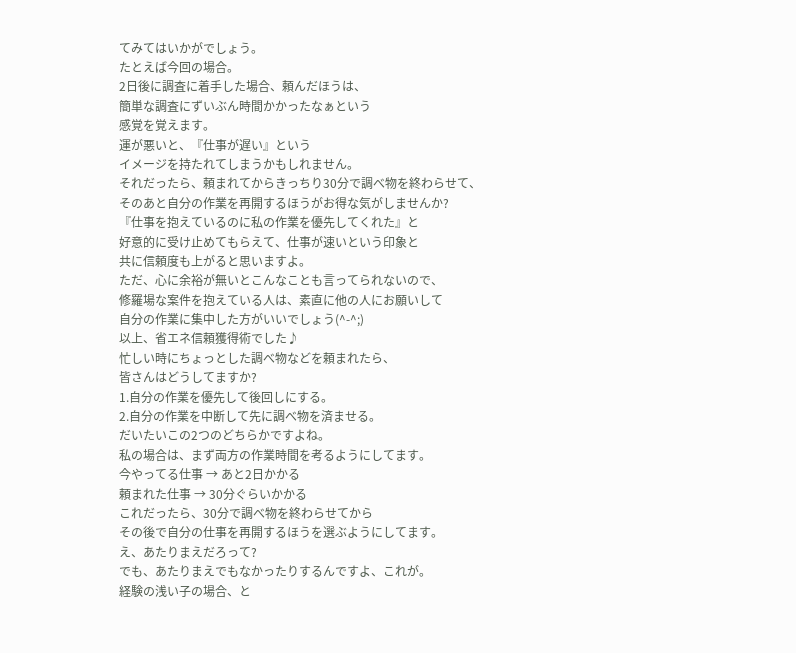てみてはいかがでしょう。
たとえば今回の場合。
2日後に調査に着手した場合、頼んだほうは、
簡単な調査にずいぶん時間かかったなぁという
感覚を覚えます。
運が悪いと、『仕事が遅い』という
イメージを持たれてしまうかもしれません。
それだったら、頼まれてからきっちり30分で調べ物を終わらせて、
そのあと自分の作業を再開するほうがお得な気がしませんか?
『仕事を抱えているのに私の作業を優先してくれた』と
好意的に受け止めてもらえて、仕事が速いという印象と
共に信頼度も上がると思いますよ。
ただ、心に余裕が無いとこんなことも言ってられないので、
修羅場な案件を抱えている人は、素直に他の人にお願いして
自分の作業に集中した方がいいでしょう(^-^;)
以上、省エネ信頼獲得術でした♪
忙しい時にちょっとした調べ物などを頼まれたら、
皆さんはどうしてますか?
1.自分の作業を優先して後回しにする。
2.自分の作業を中断して先に調べ物を済ませる。
だいたいこの2つのどちらかですよね。
私の場合は、まず両方の作業時間を考るようにしてます。
今やってる仕事 → あと2日かかる
頼まれた仕事 → 30分ぐらいかかる
これだったら、30分で調べ物を終わらせてから
その後で自分の仕事を再開するほうを選ぶようにしてます。
え、あたりまえだろって?
でも、あたりまえでもなかったりするんですよ、これが。
経験の浅い子の場合、と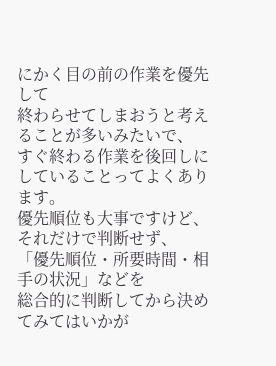にかく目の前の作業を優先して
終わらせてしまおうと考えることが多いみたいで、
すぐ終わる作業を後回しにしていることってよくあります。
優先順位も大事ですけど、それだけで判断せず、
「優先順位・所要時間・相手の状況」などを
総合的に判断してから決めてみてはいかが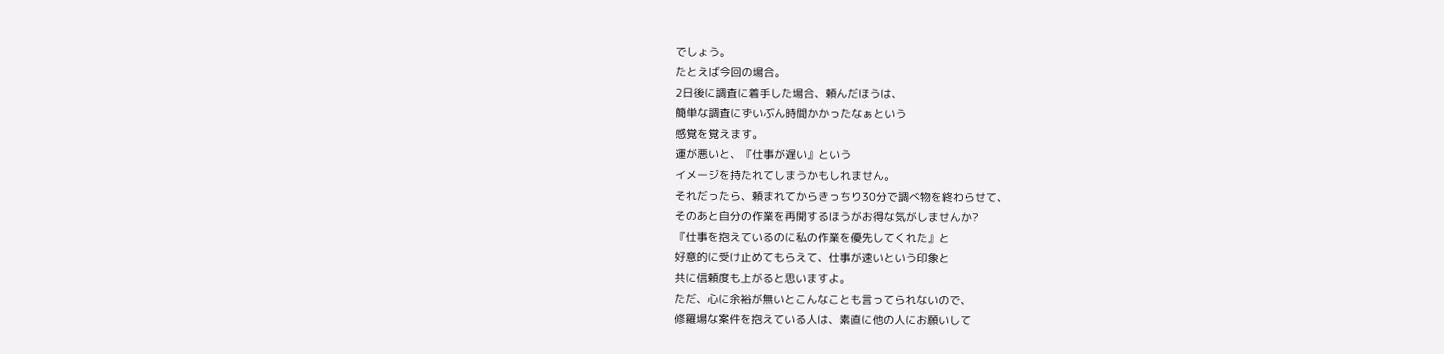でしょう。
たとえば今回の場合。
2日後に調査に着手した場合、頼んだほうは、
簡単な調査にずいぶん時間かかったなぁという
感覚を覚えます。
運が悪いと、『仕事が遅い』という
イメージを持たれてしまうかもしれません。
それだったら、頼まれてからきっちり30分で調べ物を終わらせて、
そのあと自分の作業を再開するほうがお得な気がしませんか?
『仕事を抱えているのに私の作業を優先してくれた』と
好意的に受け止めてもらえて、仕事が速いという印象と
共に信頼度も上がると思いますよ。
ただ、心に余裕が無いとこんなことも言ってられないので、
修羅場な案件を抱えている人は、素直に他の人にお願いして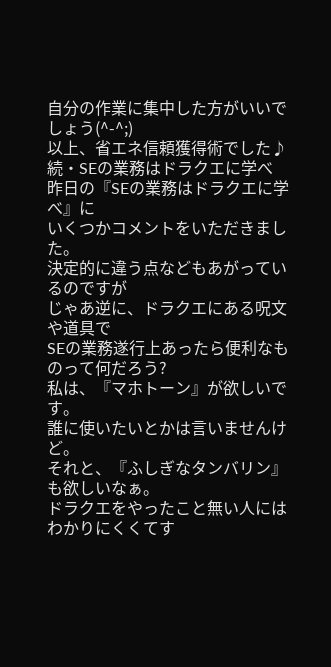自分の作業に集中した方がいいでしょう(^-^;)
以上、省エネ信頼獲得術でした♪
続・SEの業務はドラクエに学べ
昨日の『SEの業務はドラクエに学べ』に
いくつかコメントをいただきました。
決定的に違う点などもあがっているのですが
じゃあ逆に、ドラクエにある呪文や道具で
SEの業務遂行上あったら便利なものって何だろう?
私は、『マホトーン』が欲しいです。
誰に使いたいとかは言いませんけど。
それと、『ふしぎなタンバリン』も欲しいなぁ。
ドラクエをやったこと無い人にはわかりにくくてす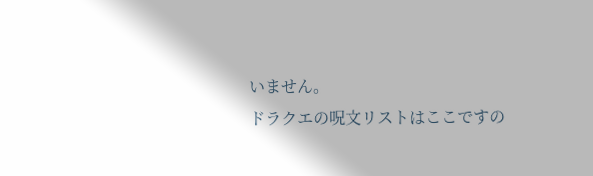いません。
ドラクエの呪文リストはここですの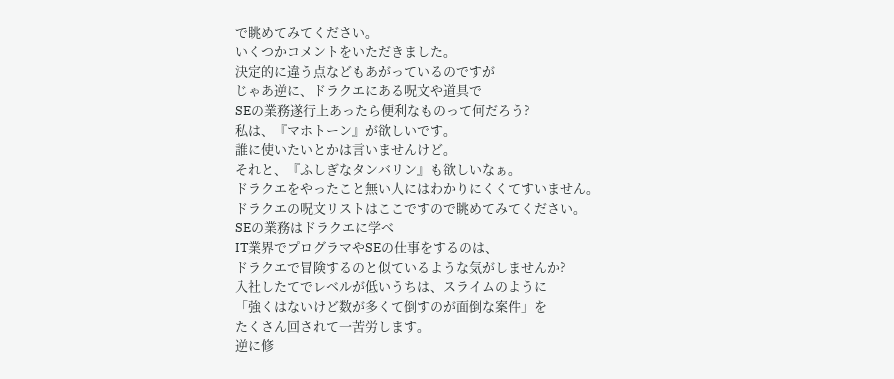で眺めてみてください。
いくつかコメントをいただきました。
決定的に違う点などもあがっているのですが
じゃあ逆に、ドラクエにある呪文や道具で
SEの業務遂行上あったら便利なものって何だろう?
私は、『マホトーン』が欲しいです。
誰に使いたいとかは言いませんけど。
それと、『ふしぎなタンバリン』も欲しいなぁ。
ドラクエをやったこと無い人にはわかりにくくてすいません。
ドラクエの呪文リストはここですので眺めてみてください。
SEの業務はドラクエに学べ
IT業界でプログラマやSEの仕事をするのは、
ドラクエで冒険するのと似ているような気がしませんか?
入社したてでレベルが低いうちは、スライムのように
「強くはないけど数が多くて倒すのが面倒な案件」を
たくさん回されて一苦労します。
逆に修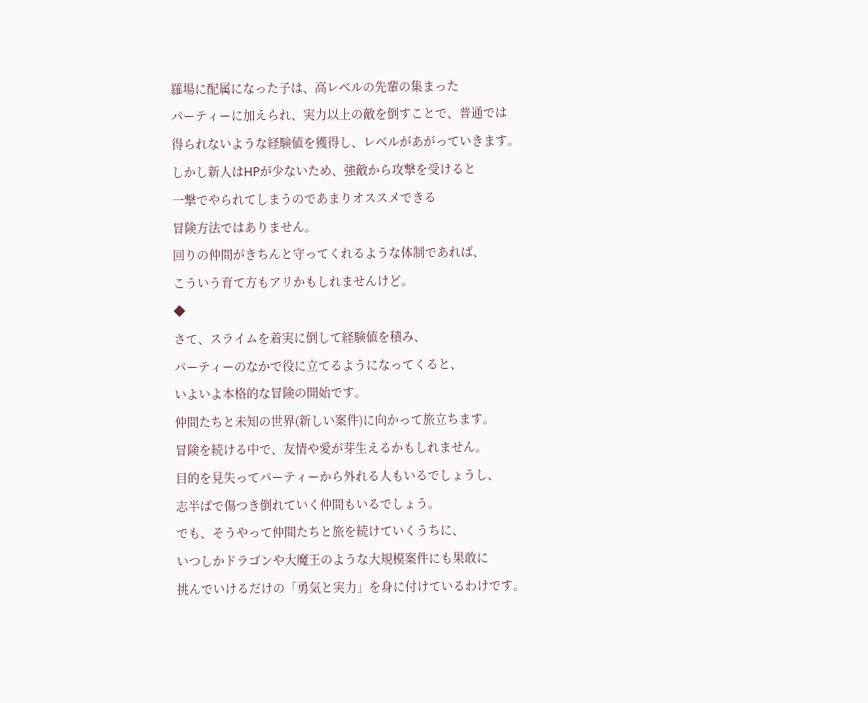羅場に配属になった子は、高レベルの先輩の集まった
パーティーに加えられ、実力以上の敵を倒すことで、普通では
得られないような経験値を獲得し、レベルがあがっていきます。
しかし新人はHPが少ないため、強敵から攻撃を受けると
一撃でやられてしまうのであまりオススメできる
冒険方法ではありません。
回りの仲間がきちんと守ってくれるような体制であれば、
こういう育て方もアリかもしれませんけど。
◆
さて、スライムを着実に倒して経験値を積み、
パーティーのなかで役に立てるようになってくると、
いよいよ本格的な冒険の開始です。
仲間たちと未知の世界(新しい案件)に向かって旅立ちます。
冒険を続ける中で、友情や愛が芽生えるかもしれません。
目的を見失ってパーティーから外れる人もいるでしょうし、
志半ばで傷つき倒れていく仲間もいるでしょう。
でも、そうやって仲間たちと旅を続けていくうちに、
いつしかドラゴンや大魔王のような大規模案件にも果敢に
挑んでいけるだけの「勇気と実力」を身に付けているわけです。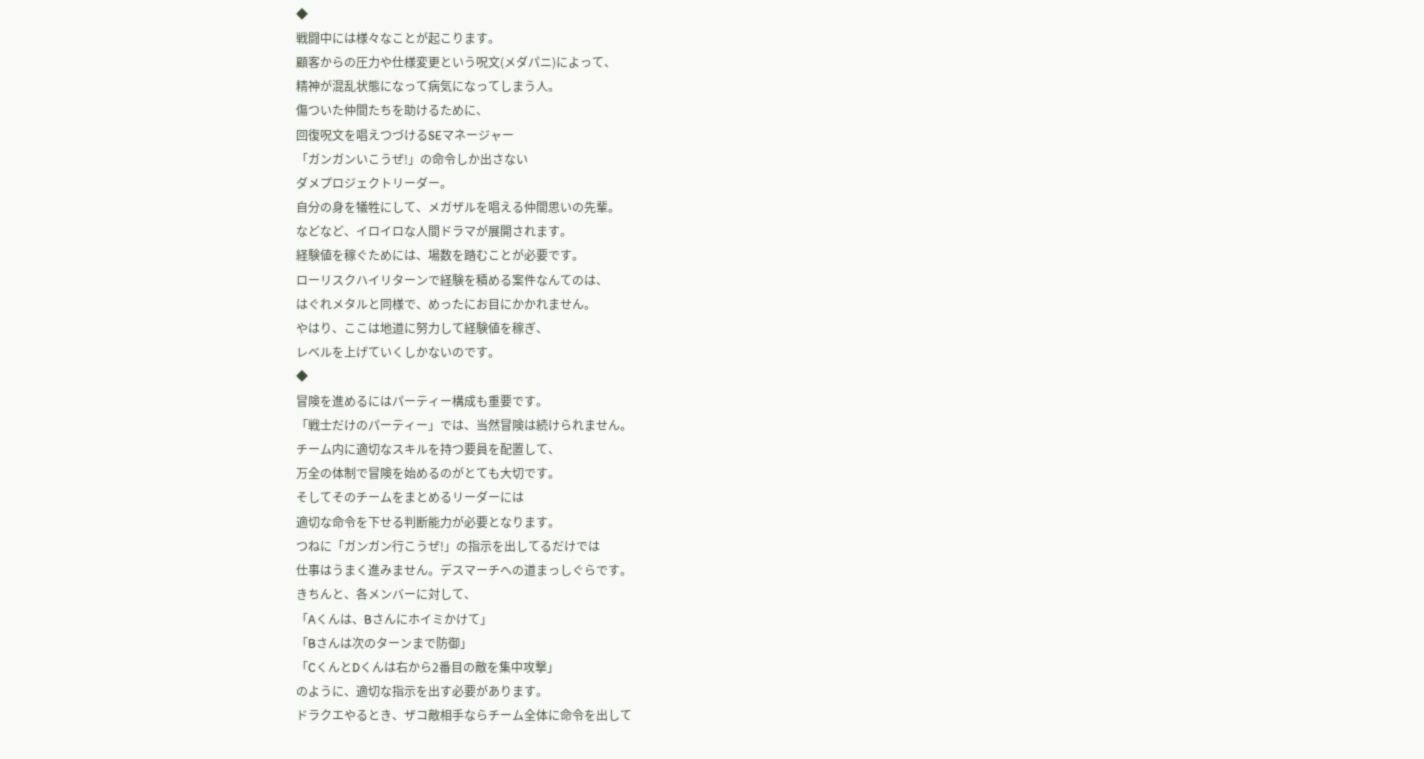◆
戦闘中には様々なことが起こります。
顧客からの圧力や仕様変更という呪文(メダパニ)によって、
精神が混乱状態になって病気になってしまう人。
傷ついた仲間たちを助けるために、
回復呪文を唱えつづけるSEマネージャー
「ガンガンいこうぜ!」の命令しか出さない
ダメプロジェクトリーダー。
自分の身を犠牲にして、メガザルを唱える仲間思いの先輩。
などなど、イロイロな人間ドラマが展開されます。
経験値を稼ぐためには、場数を踏むことが必要です。
ローリスクハイリターンで経験を積める案件なんてのは、
はぐれメタルと同様で、めったにお目にかかれません。
やはり、ここは地道に努力して経験値を稼ぎ、
レベルを上げていくしかないのです。
◆
冒険を進めるにはパーティー構成も重要です。
「戦士だけのパーティー」では、当然冒険は続けられません。
チーム内に適切なスキルを持つ要員を配置して、
万全の体制で冒険を始めるのがとても大切です。
そしてそのチームをまとめるリーダーには
適切な命令を下せる判断能力が必要となります。
つねに「ガンガン行こうぜ!」の指示を出してるだけでは
仕事はうまく進みません。デスマーチへの道まっしぐらです。
きちんと、各メンバーに対して、
「Aくんは、Bさんにホイミかけて」
「Bさんは次のターンまで防御」
「CくんとDくんは右から2番目の敵を集中攻撃」
のように、適切な指示を出す必要があります。
ドラクエやるとき、ザコ敵相手ならチーム全体に命令を出して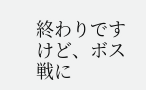終わりですけど、ボス戦に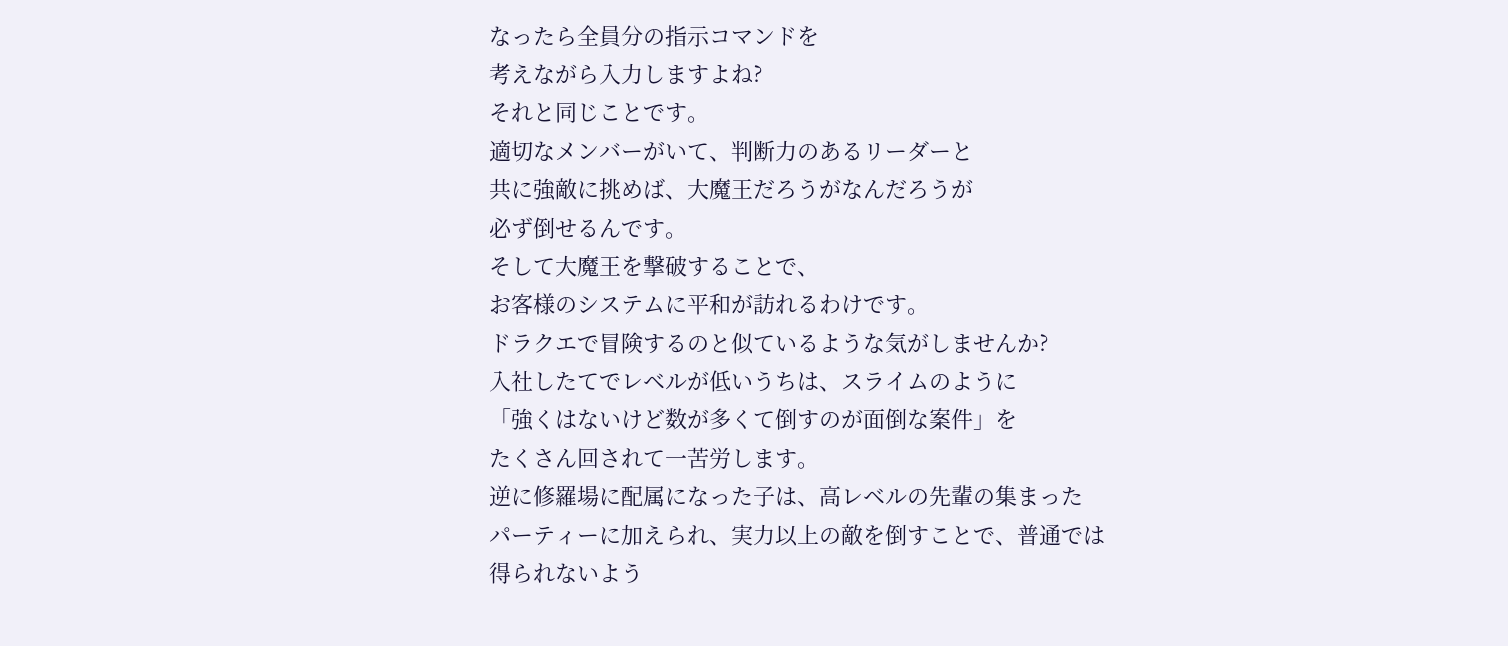なったら全員分の指示コマンドを
考えながら入力しますよね?
それと同じことです。
適切なメンバーがいて、判断力のあるリーダーと
共に強敵に挑めば、大魔王だろうがなんだろうが
必ず倒せるんです。
そして大魔王を撃破することで、
お客様のシステムに平和が訪れるわけです。
ドラクエで冒険するのと似ているような気がしませんか?
入社したてでレベルが低いうちは、スライムのように
「強くはないけど数が多くて倒すのが面倒な案件」を
たくさん回されて一苦労します。
逆に修羅場に配属になった子は、高レベルの先輩の集まった
パーティーに加えられ、実力以上の敵を倒すことで、普通では
得られないよう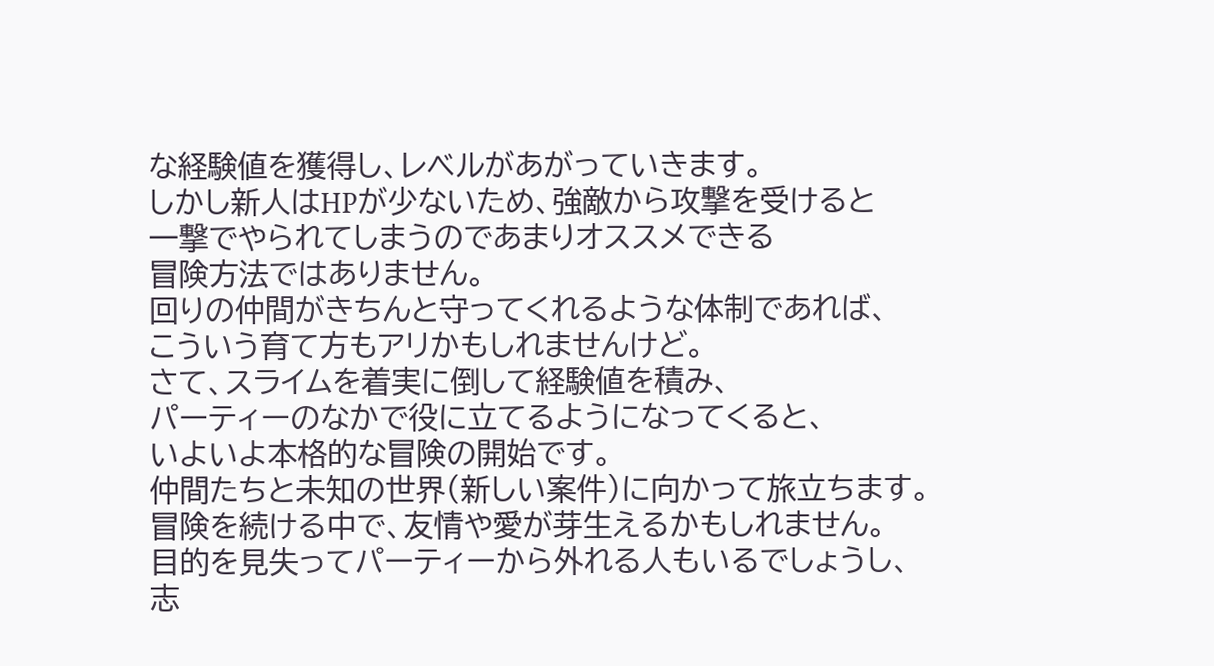な経験値を獲得し、レベルがあがっていきます。
しかし新人はHPが少ないため、強敵から攻撃を受けると
一撃でやられてしまうのであまりオススメできる
冒険方法ではありません。
回りの仲間がきちんと守ってくれるような体制であれば、
こういう育て方もアリかもしれませんけど。
さて、スライムを着実に倒して経験値を積み、
パーティーのなかで役に立てるようになってくると、
いよいよ本格的な冒険の開始です。
仲間たちと未知の世界(新しい案件)に向かって旅立ちます。
冒険を続ける中で、友情や愛が芽生えるかもしれません。
目的を見失ってパーティーから外れる人もいるでしょうし、
志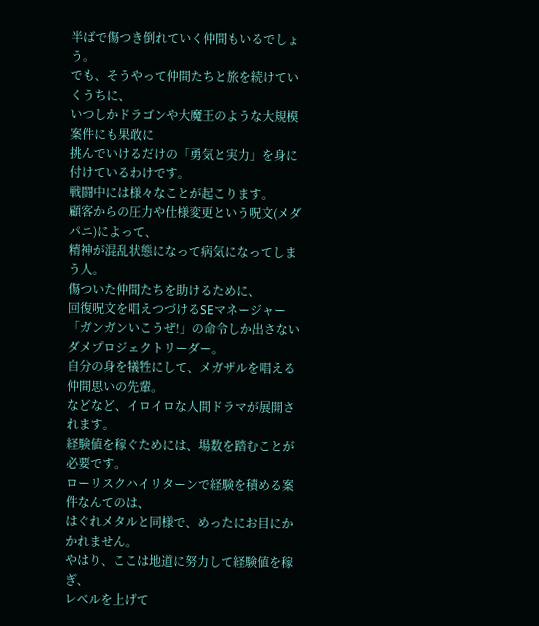半ばで傷つき倒れていく仲間もいるでしょう。
でも、そうやって仲間たちと旅を続けていくうちに、
いつしかドラゴンや大魔王のような大規模案件にも果敢に
挑んでいけるだけの「勇気と実力」を身に付けているわけです。
戦闘中には様々なことが起こります。
顧客からの圧力や仕様変更という呪文(メダパニ)によって、
精神が混乱状態になって病気になってしまう人。
傷ついた仲間たちを助けるために、
回復呪文を唱えつづけるSEマネージャー
「ガンガンいこうぜ!」の命令しか出さない
ダメプロジェクトリーダー。
自分の身を犠牲にして、メガザルを唱える仲間思いの先輩。
などなど、イロイロな人間ドラマが展開されます。
経験値を稼ぐためには、場数を踏むことが必要です。
ローリスクハイリターンで経験を積める案件なんてのは、
はぐれメタルと同様で、めったにお目にかかれません。
やはり、ここは地道に努力して経験値を稼ぎ、
レベルを上げて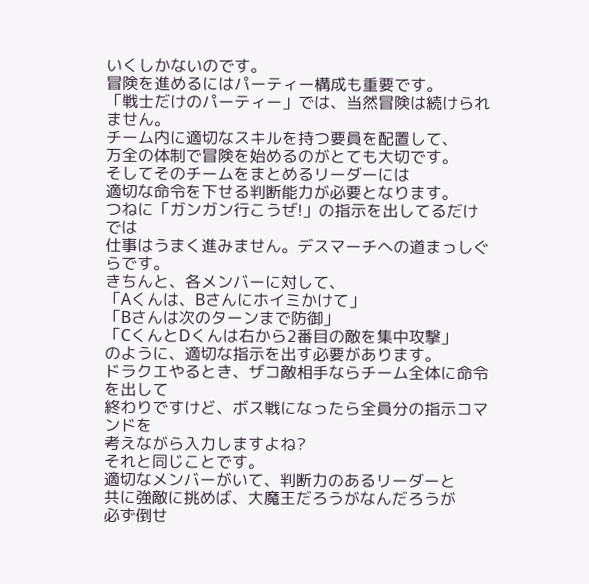いくしかないのです。
冒険を進めるにはパーティー構成も重要です。
「戦士だけのパーティー」では、当然冒険は続けられません。
チーム内に適切なスキルを持つ要員を配置して、
万全の体制で冒険を始めるのがとても大切です。
そしてそのチームをまとめるリーダーには
適切な命令を下せる判断能力が必要となります。
つねに「ガンガン行こうぜ!」の指示を出してるだけでは
仕事はうまく進みません。デスマーチへの道まっしぐらです。
きちんと、各メンバーに対して、
「Aくんは、Bさんにホイミかけて」
「Bさんは次のターンまで防御」
「CくんとDくんは右から2番目の敵を集中攻撃」
のように、適切な指示を出す必要があります。
ドラクエやるとき、ザコ敵相手ならチーム全体に命令を出して
終わりですけど、ボス戦になったら全員分の指示コマンドを
考えながら入力しますよね?
それと同じことです。
適切なメンバーがいて、判断力のあるリーダーと
共に強敵に挑めば、大魔王だろうがなんだろうが
必ず倒せ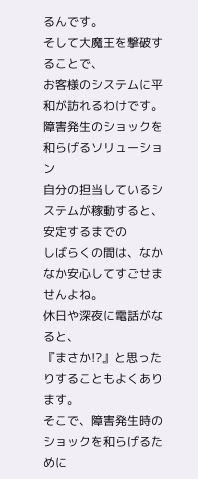るんです。
そして大魔王を撃破することで、
お客様のシステムに平和が訪れるわけです。
障害発生のショックを和らげるソリューション
自分の担当しているシステムが稼動すると、安定するまでの
しばらくの間は、なかなか安心してすごせませんよね。
休日や深夜に電話がなると、
『まさか!?』と思ったりすることもよくあります。
そこで、障害発生時のショックを和らげるために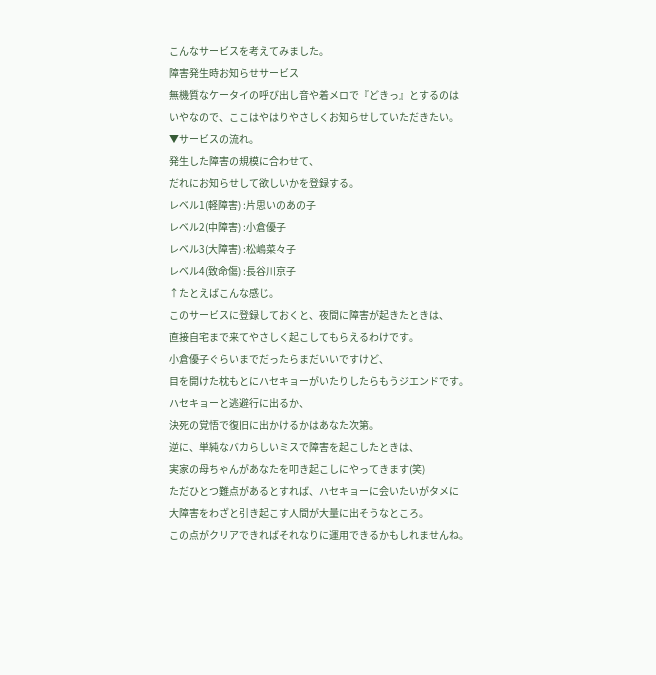こんなサービスを考えてみました。
障害発生時お知らせサービス
無機質なケータイの呼び出し音や着メロで『どきっ』とするのは
いやなので、ここはやはりやさしくお知らせしていただきたい。
▼サービスの流れ。
発生した障害の規模に合わせて、
だれにお知らせして欲しいかを登録する。
レベル1(軽障害) :片思いのあの子
レベル2(中障害) :小倉優子
レベル3(大障害) :松嶋菜々子
レベル4(致命傷) :長谷川京子
↑たとえばこんな感じ。
このサービスに登録しておくと、夜間に障害が起きたときは、
直接自宅まで来てやさしく起こしてもらえるわけです。
小倉優子ぐらいまでだったらまだいいですけど、
目を開けた枕もとにハセキョーがいたりしたらもうジエンドです。
ハセキョーと逃避行に出るか、
決死の覚悟で復旧に出かけるかはあなた次第。
逆に、単純なバカらしいミスで障害を起こしたときは、
実家の母ちゃんがあなたを叩き起こしにやってきます(笑)
ただひとつ難点があるとすれば、ハセキョーに会いたいがタメに
大障害をわざと引き起こす人間が大量に出そうなところ。
この点がクリアできればそれなりに運用できるかもしれませんね。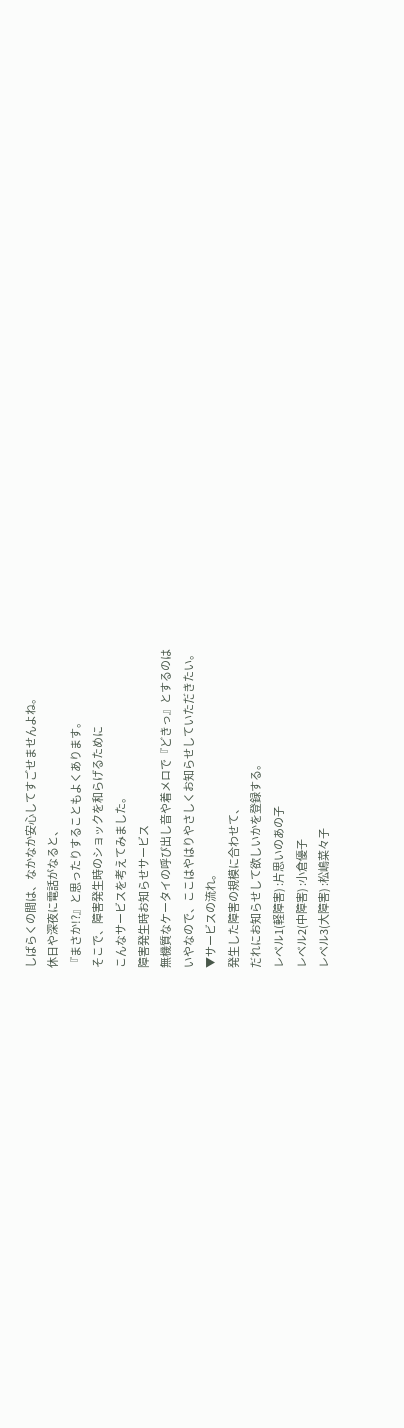しばらくの間は、なかなか安心してすごせませんよね。
休日や深夜に電話がなると、
『まさか!?』と思ったりすることもよくあります。
そこで、障害発生時のショックを和らげるために
こんなサービスを考えてみました。
障害発生時お知らせサービス
無機質なケータイの呼び出し音や着メロで『どきっ』とするのは
いやなので、ここはやはりやさしくお知らせしていただきたい。
▼サービスの流れ。
発生した障害の規模に合わせて、
だれにお知らせして欲しいかを登録する。
レベル1(軽障害) :片思いのあの子
レベル2(中障害) :小倉優子
レベル3(大障害) :松嶋菜々子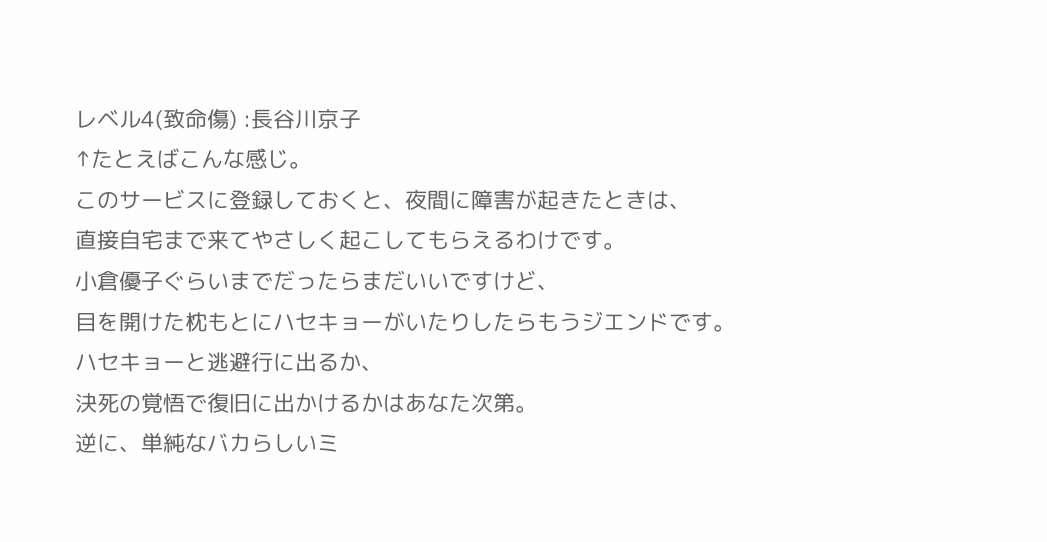レベル4(致命傷) :長谷川京子
↑たとえばこんな感じ。
このサービスに登録しておくと、夜間に障害が起きたときは、
直接自宅まで来てやさしく起こしてもらえるわけです。
小倉優子ぐらいまでだったらまだいいですけど、
目を開けた枕もとにハセキョーがいたりしたらもうジエンドです。
ハセキョーと逃避行に出るか、
決死の覚悟で復旧に出かけるかはあなた次第。
逆に、単純なバカらしいミ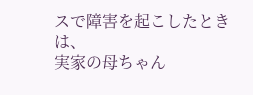スで障害を起こしたときは、
実家の母ちゃん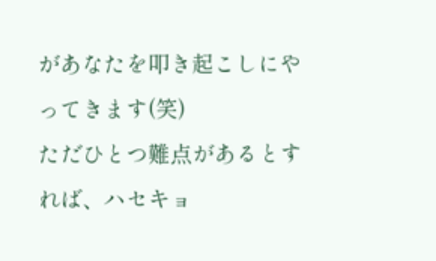があなたを叩き起こしにやってきます(笑)
ただひとつ難点があるとすれば、ハセキョ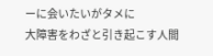ーに会いたいがタメに
大障害をわざと引き起こす人間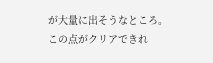が大量に出そうなところ。
この点がクリアできれ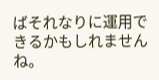ばそれなりに運用できるかもしれませんね。